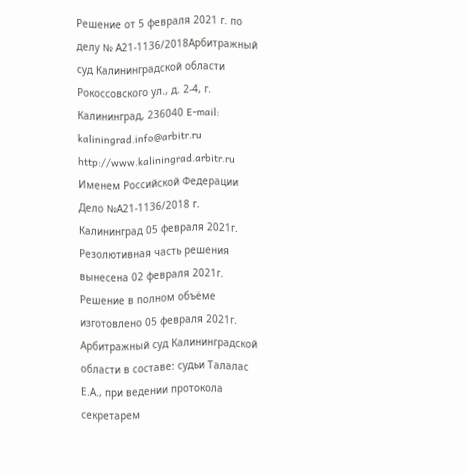Решение от 5 февраля 2021 г. по делу № А21-1136/2018Арбитражный суд Калининградской области Рокоссовского ул., д. 2-4, г. Калининград, 236040 E-mail: kaliningrad.info@arbitr.ru http://www.kaliningrad.arbitr.ru Именем Российской Федерации Дело №А21-1136/2018 г. Калининград 05 февраля 2021г. Резолютивная часть решения вынесена 02 февраля 2021г. Решение в полном объёме изготовлено 05 февраля 2021г. Арбитражный суд Калининградской области в составе: судьи Талалас Е.А., при ведении протокола секретарем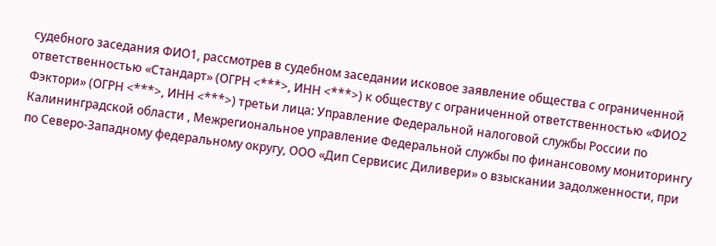судебного заседания ФИО1, рассмотрев в судебном заседании исковое заявление общества с ограниченной ответственностью «Стандарт» (ОГРН <***>, ИНН <***>) к обществу с ограниченной ответственностью «ФИО2 Фэктори» (ОГРН <***>, ИНН <***>) третьи лица: Управление Федеральной налоговой службы России по Калининградской области , Межрегиональное управление Федеральной службы по финансовому мониторингу по Северо-Западному федеральному округу, ООО «Дип Сервисис Диливери» о взыскании задолженности, при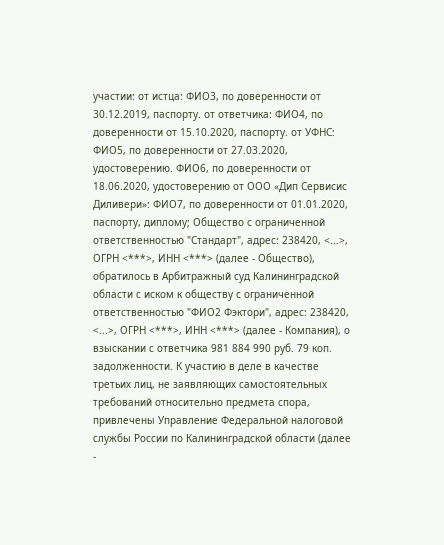участии: от истца: ФИО3, по доверенности от 30.12.2019, паспорту. от ответчика: ФИО4, по доверенности от 15.10.2020, паспорту. от УФНС: ФИО5, по доверенности от 27.03.2020, удостоверению. ФИО6, по доверенности от 18.06.2020, удостоверению от ООО «Дип Сервисис Диливери»: ФИО7, по доверенности от 01.01.2020, паспорту, диплому; Общество с ограниченной ответственностью "Стандарт", адрес: 238420, <...>, ОГРН <***>, ИНН <***> (далее - Общество), обратилось в Арбитражный суд Калининградской области с иском к обществу с ограниченной ответственностью "ФИО2 Фэктори", адрес: 238420, <...>, ОГРН <***>, ИНН <***> (далее - Компания), о взыскании с ответчика 981 884 990 руб. 79 коп. задолженности. К участию в деле в качестве третьих лиц, не заявляющих самостоятельных требований относительно предмета спора, привлечены Управление Федеральной налоговой службы России по Калининградской области (далее -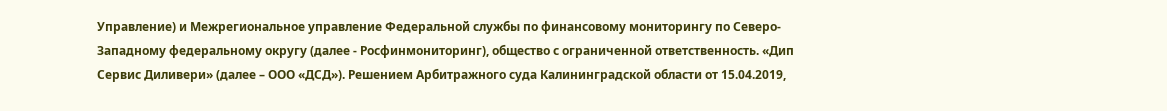Управление) и Межрегиональное управление Федеральной службы по финансовому мониторингу по Северо-Западному федеральному округу (далее - Росфинмониторинг), общество с ограниченной ответственность. «Дип Сервис Диливери» (далее – ООО «ДСД»). Решением Арбитражного суда Калининградской области от 15.04.2019,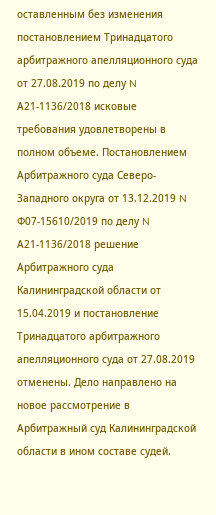оставленным без изменения постановлением Тринадцатого арбитражного апелляционного суда от 27.08.2019 по делу N А21-1136/2018 исковые требования удовлетворены в полном объеме. Постановлением Арбитражного суда Северо-Западного округа от 13.12.2019 N Ф07-15610/2019 по делу N А21-1136/2018 решение Арбитражного суда Калининградской области от 15.04.2019 и постановление Тринадцатого арбитражного апелляционного суда от 27.08.2019 отменены. Дело направлено на новое рассмотрение в Арбитражный суд Калининградской области в ином составе судей.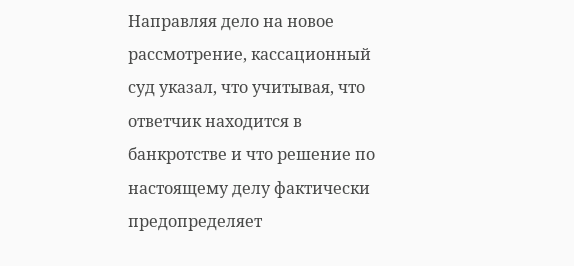Направляя дело на новое рассмотрение, кассационный суд указал, что учитывая, что ответчик находится в банкротстве и что решение по настоящему делу фактически предопределяет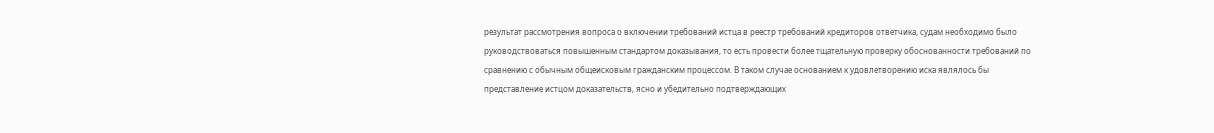результат рассмотрения вопроса о включении требований истца в реестр требований кредиторов ответчика, судам необходимо было руководствоваться повышенным стандартом доказывания, то есть провести более тщательную проверку обоснованности требований по сравнению с обычным общеисковым гражданским процессом. В таком случае основанием к удовлетворению иска являлось бы представление истцом доказательств, ясно и убедительно подтверждающих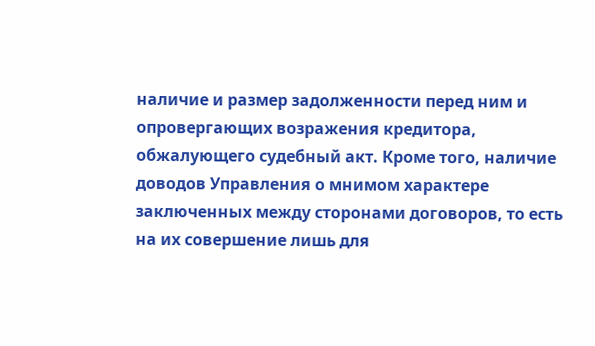наличие и размер задолженности перед ним и опровергающих возражения кредитора, обжалующего судебный акт. Кроме того, наличие доводов Управления о мнимом характере заключенных между сторонами договоров, то есть на их совершение лишь для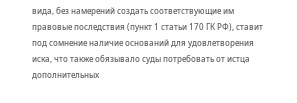вида, без намерений создать соответствующие им правовые последствия (пункт 1 статьи 170 ГК РФ), ставит под сомнение наличие оснований для удовлетворения иска, что также обязывало суды потребовать от истца дополнительных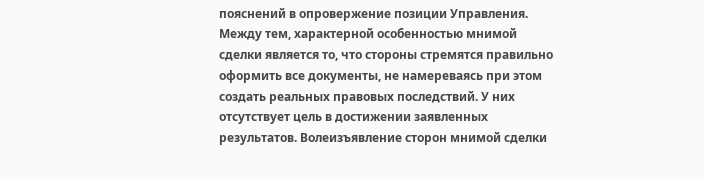пояснений в опровержение позиции Управления. Между тем, характерной особенностью мнимой сделки является то, что стороны стремятся правильно оформить все документы, не намереваясь при этом создать реальных правовых последствий. У них отсутствует цель в достижении заявленных результатов. Волеизъявление сторон мнимой сделки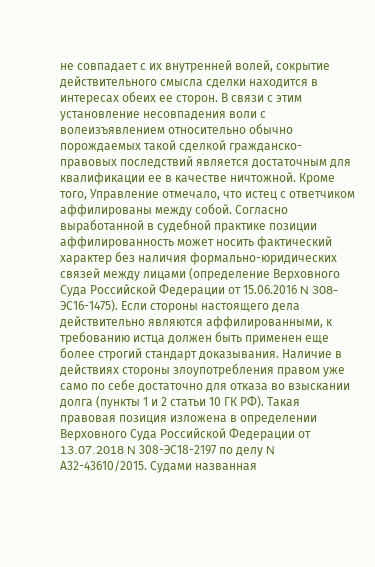не совпадает с их внутренней волей, сокрытие действительного смысла сделки находится в интересах обеих ее сторон. В связи с этим установление несовпадения воли с волеизъявлением относительно обычно порождаемых такой сделкой гражданско-правовых последствий является достаточным для квалификации ее в качестве ничтожной. Кроме того, Управление отмечало, что истец с ответчиком аффилированы между собой. Согласно выработанной в судебной практике позиции аффилированность может носить фактический характер без наличия формально-юридических связей между лицами (определение Верховного Суда Российской Федерации от 15.06.2016 N 308-ЭС16-1475). Если стороны настоящего дела действительно являются аффилированными, к требованию истца должен быть применен еще более строгий стандарт доказывания. Наличие в действиях стороны злоупотребления правом уже само по себе достаточно для отказа во взыскании долга (пункты 1 и 2 статьи 10 ГК РФ). Такая правовая позиция изложена в определении Верховного Суда Российской Федерации от 13.07.2018 N 308-ЭС18-2197 по делу N А32-43610/2015. Судами названная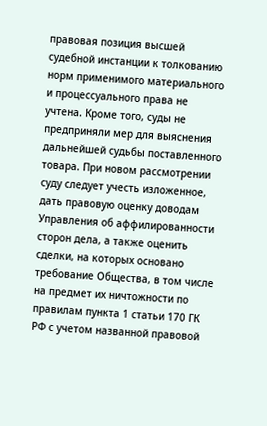правовая позиция высшей судебной инстанции к толкованию норм применимого материального и процессуального права не учтена. Кроме того, суды не предприняли мер для выяснения дальнейшей судьбы поставленного товара. При новом рассмотрении суду следует учесть изложенное, дать правовую оценку доводам Управления об аффилированности сторон дела, а также оценить сделки, на которых основано требование Общества, в том числе на предмет их ничтожности по правилам пункта 1 статьи 170 ГК РФ с учетом названной правовой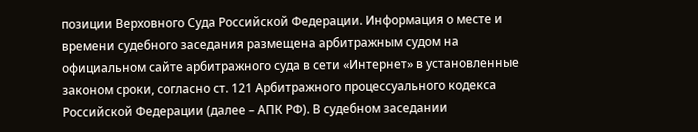позиции Верховного Суда Российской Федерации. Информация о месте и времени судебного заседания размещена арбитражным судом на официальном сайте арбитражного суда в сети «Интернет» в установленные законом сроки, согласно ст. 121 Арбитражного процессуального кодекса Российской Федерации (далее – АПК РФ). В судебном заседании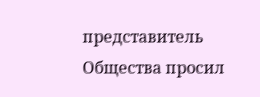представитель Общества просил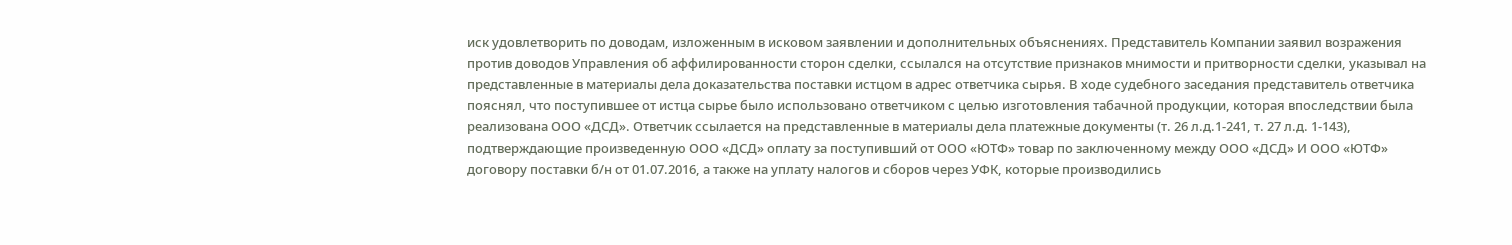иск удовлетворить по доводам, изложенным в исковом заявлении и дополнительных объяснениях. Представитель Компании заявил возражения против доводов Управления об аффилированности сторон сделки, ссылался на отсутствие признаков мнимости и притворности сделки, указывал на представленные в материалы дела доказательства поставки истцом в адрес ответчика сырья. В ходе судебного заседания представитель ответчика пояснял, что поступившее от истца сырье было использовано ответчиком с целью изготовления табачной продукции, которая впоследствии была реализована ООО «ДСД». Ответчик ссылается на представленные в материалы дела платежные документы (т. 26 л.д.1-241, т. 27 л.д. 1-143), подтверждающие произведенную ООО «ДСД» оплату за поступивший от ООО «ЮТФ» товар по заключенному между ООО «ДСД» И ООО «ЮТФ» договору поставки б/н от 01.07.2016, а также на уплату налогов и сборов через УФК, которые производились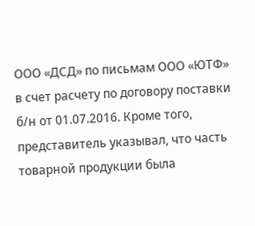ООО «ДСД» по письмам ООО «ЮТФ» в счет расчету по договору поставки б/н от 01.07.2016. Кроме того, представитель указывал, что часть товарной продукции была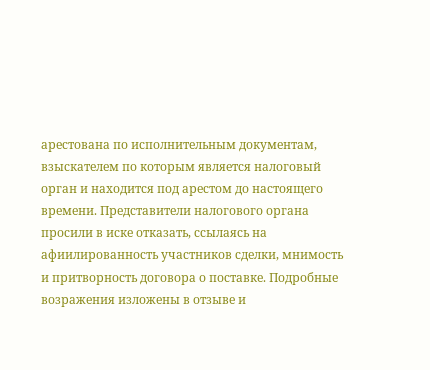арестована по исполнительным документам, взыскателем по которым является налоговый орган и находится под арестом до настоящего времени. Представители налогового органа просили в иске отказать, ссылаясь на афиилированность участников сделки, мнимость и притворность договора о поставке. Подробные возражения изложены в отзыве и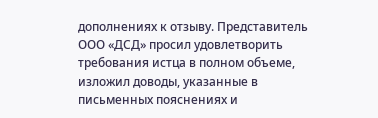дополнениях к отзыву. Представитель ООО «ДСД» просил удовлетворить требования истца в полном объеме, изложил доводы, указанные в письменных пояснениях и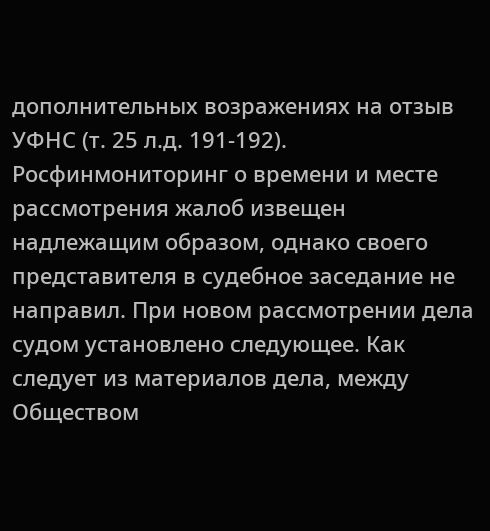дополнительных возражениях на отзыв УФНС (т. 25 л.д. 191-192). Росфинмониторинг о времени и месте рассмотрения жалоб извещен надлежащим образом, однако своего представителя в судебное заседание не направил. При новом рассмотрении дела судом установлено следующее. Как следует из материалов дела, между Обществом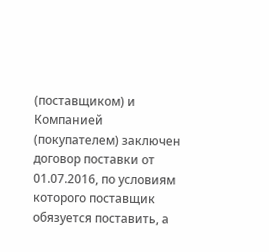(поставщиком) и Компанией (покупателем) заключен договор поставки от 01.07.2016, по условиям которого поставщик обязуется поставить, а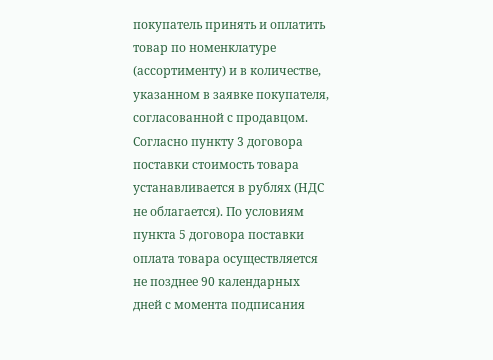покупатель принять и оплатить товар по номенклатуре (ассортименту) и в количестве, указанном в заявке покупателя, согласованной с продавцом. Согласно пункту 3 договора поставки стоимость товара устанавливается в рублях (НДС не облагается). По условиям пункта 5 договора поставки оплата товара осуществляется не позднее 90 календарных дней с момента подписания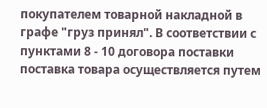покупателем товарной накладной в графе "груз принял". В соответствии с пунктами 8 - 10 договора поставки поставка товара осуществляется путем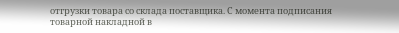отгрузки товара со склада поставщика. С момента подписания товарной накладной в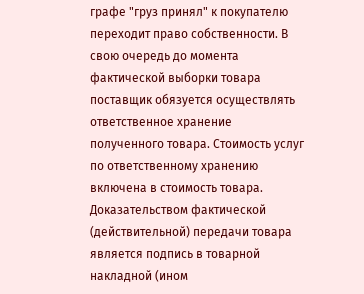графе "груз принял" к покупателю переходит право собственности. В свою очередь до момента фактической выборки товара поставщик обязуется осуществлять ответственное хранение полученного товара. Стоимость услуг по ответственному хранению включена в стоимость товара. Доказательством фактической (действительной) передачи товара является подпись в товарной накладной (ином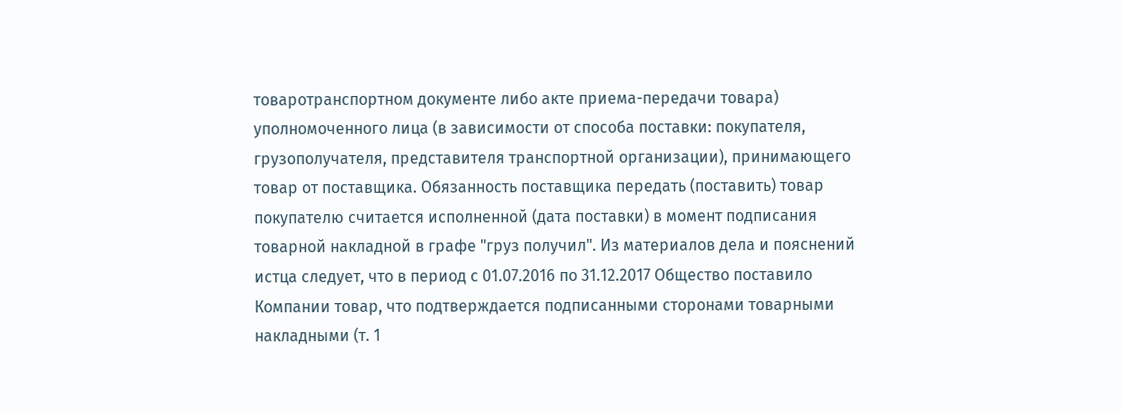товаротранспортном документе либо акте приема-передачи товара) уполномоченного лица (в зависимости от способа поставки: покупателя, грузополучателя, представителя транспортной организации), принимающего товар от поставщика. Обязанность поставщика передать (поставить) товар покупателю считается исполненной (дата поставки) в момент подписания товарной накладной в графе "груз получил". Из материалов дела и пояснений истца следует, что в период с 01.07.2016 по 31.12.2017 Общество поставило Компании товар, что подтверждается подписанными сторонами товарными накладными (т. 1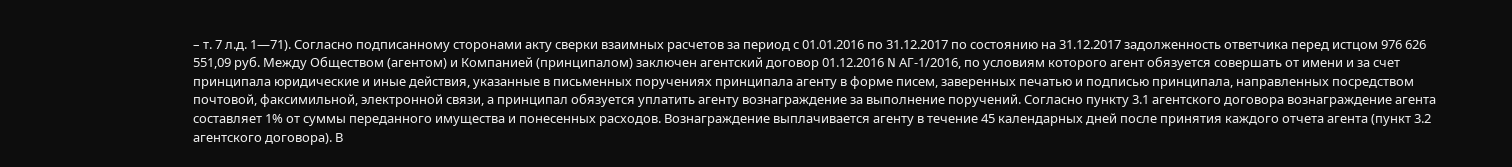– т. 7 л.д. 1—71). Согласно подписанному сторонами акту сверки взаимных расчетов за период с 01.01.2016 по 31.12.2017 по состоянию на 31.12.2017 задолженность ответчика перед истцом 976 626 551,09 руб. Между Обществом (агентом) и Компанией (принципалом) заключен агентский договор 01.12.2016 N АГ-1/2016, по условиям которого агент обязуется совершать от имени и за счет принципала юридические и иные действия, указанные в письменных поручениях принципала агенту в форме писем, заверенных печатью и подписью принципала, направленных посредством почтовой, факсимильной, электронной связи, а принципал обязуется уплатить агенту вознаграждение за выполнение поручений. Согласно пункту 3.1 агентского договора вознаграждение агента составляет 1% от суммы переданного имущества и понесенных расходов. Вознаграждение выплачивается агенту в течение 45 календарных дней после принятия каждого отчета агента (пункт 3.2 агентского договора). В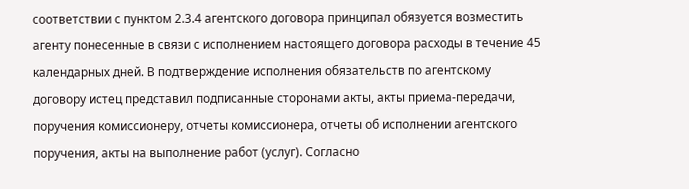соответствии с пунктом 2.3.4 агентского договора принципал обязуется возместить агенту понесенные в связи с исполнением настоящего договора расходы в течение 45 календарных дней. В подтверждение исполнения обязательств по агентскому договору истец представил подписанные сторонами акты, акты приема-передачи, поручения комиссионеру, отчеты комиссионера, отчеты об исполнении агентского поручения, акты на выполнение работ (услуг). Согласно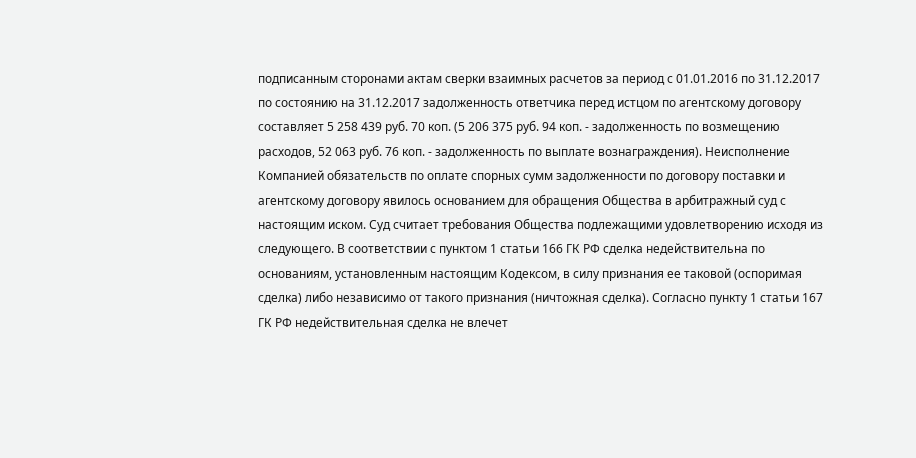подписанным сторонами актам сверки взаимных расчетов за период с 01.01.2016 по 31.12.2017 по состоянию на 31.12.2017 задолженность ответчика перед истцом по агентскому договору составляет 5 258 439 руб. 70 коп. (5 206 375 руб. 94 коп. - задолженность по возмещению расходов, 52 063 руб. 76 коп. - задолженность по выплате вознаграждения). Неисполнение Компанией обязательств по оплате спорных сумм задолженности по договору поставки и агентскому договору явилось основанием для обращения Общества в арбитражный суд с настоящим иском. Суд считает требования Общества подлежащими удовлетворению исходя из следующего. В соответствии с пунктом 1 статьи 166 ГК РФ сделка недействительна по основаниям, установленным настоящим Кодексом, в силу признания ее таковой (оспоримая сделка) либо независимо от такого признания (ничтожная сделка). Согласно пункту 1 статьи 167 ГК РФ недействительная сделка не влечет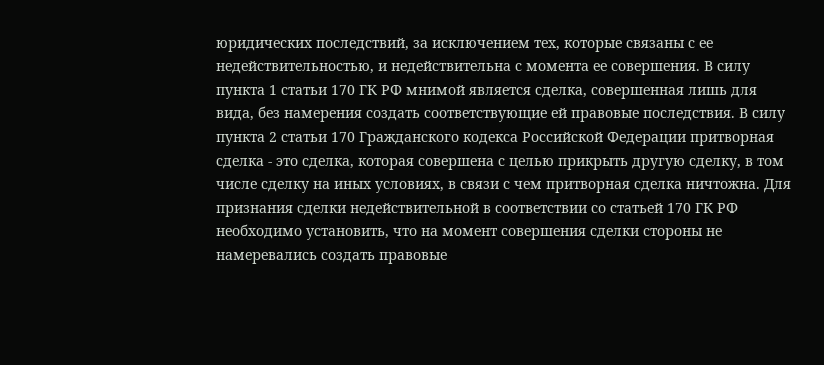юридических последствий, за исключением тех, которые связаны с ее недействительностью, и недействительна с момента ее совершения. В силу пункта 1 статьи 170 ГК РФ мнимой является сделка, совершенная лишь для вида, без намерения создать соответствующие ей правовые последствия. В силу пункта 2 статьи 170 Гражданского кодекса Российской Федерации притворная сделка - это сделка, которая совершена с целью прикрыть другую сделку, в том числе сделку на иных условиях, в связи с чем притворная сделка ничтожна. Для признания сделки недействительной в соответствии со статьей 170 ГК РФ необходимо установить, что на момент совершения сделки стороны не намеревались создать правовые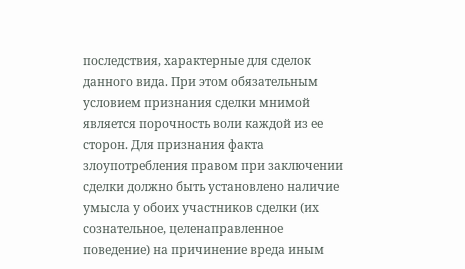последствия, характерные для сделок данного вида. При этом обязательным условием признания сделки мнимой является порочность воли каждой из ее сторон. Для признания факта злоупотребления правом при заключении сделки должно быть установлено наличие умысла у обоих участников сделки (их сознательное, целенаправленное поведение) на причинение вреда иным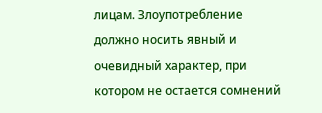лицам. Злоупотребление должно носить явный и очевидный характер, при котором не остается сомнений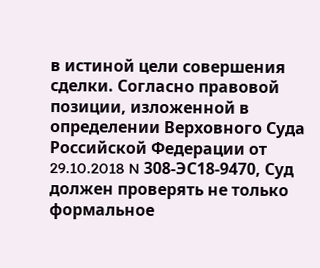в истиной цели совершения сделки. Согласно правовой позиции, изложенной в определении Верховного Суда Российской Федерации от 29.10.2018 N 308-ЭС18-9470, Суд должен проверять не только формальное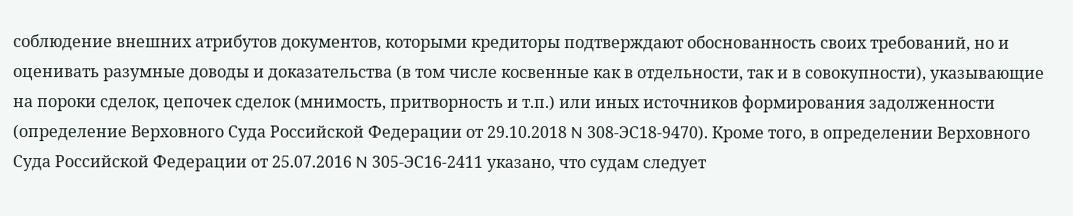соблюдение внешних атрибутов документов, которыми кредиторы подтверждают обоснованность своих требований, но и оценивать разумные доводы и доказательства (в том числе косвенные как в отдельности, так и в совокупности), указывающие на пороки сделок, цепочек сделок (мнимость, притворность и т.п.) или иных источников формирования задолженности (определение Верховного Суда Российской Федерации от 29.10.2018 N 308-ЭС18-9470). Кроме того, в определении Верховного Суда Российской Федерации от 25.07.2016 N 305-ЭС16-2411 указано, что судам следует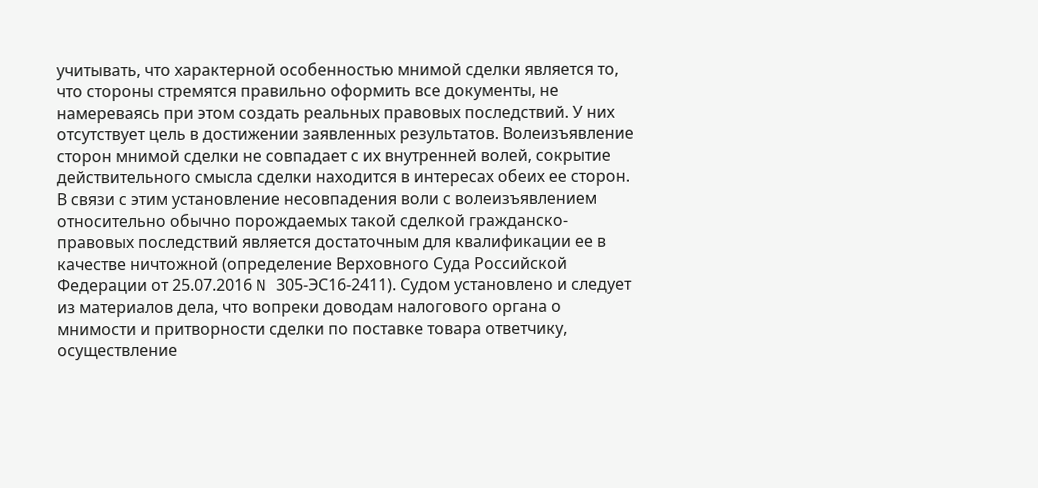учитывать, что характерной особенностью мнимой сделки является то, что стороны стремятся правильно оформить все документы, не намереваясь при этом создать реальных правовых последствий. У них отсутствует цель в достижении заявленных результатов. Волеизъявление сторон мнимой сделки не совпадает с их внутренней волей, сокрытие действительного смысла сделки находится в интересах обеих ее сторон. В связи с этим установление несовпадения воли с волеизъявлением относительно обычно порождаемых такой сделкой гражданско-правовых последствий является достаточным для квалификации ее в качестве ничтожной (определение Верховного Суда Российской Федерации от 25.07.2016 N 305-ЭС16-2411). Судом установлено и следует из материалов дела, что вопреки доводам налогового органа о мнимости и притворности сделки по поставке товара ответчику, осуществление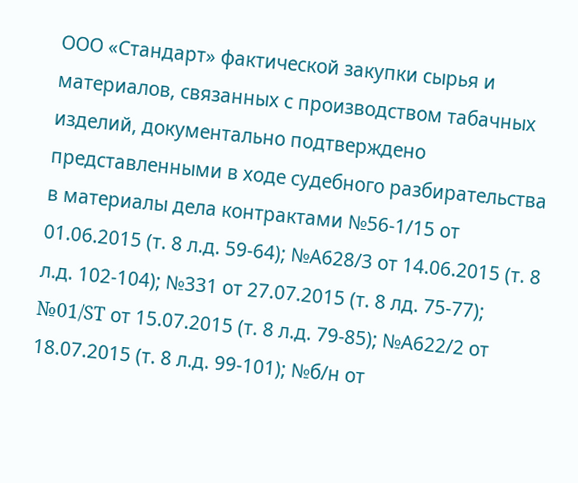ООО «Стандарт» фактической закупки сырья и материалов, связанных с производством табачных изделий, документально подтверждено представленными в ходе судебного разбирательства в материалы дела контрактами №56-1/15 от 01.06.2015 (т. 8 л.д. 59-64); №А628/3 от 14.06.2015 (т. 8 л.д. 102-104); №331 от 27.07.2015 (т. 8 лд. 75-77); №01/ST от 15.07.2015 (т. 8 л.д. 79-85); №А622/2 от 18.07.2015 (т. 8 л.д. 99-101); №б/н от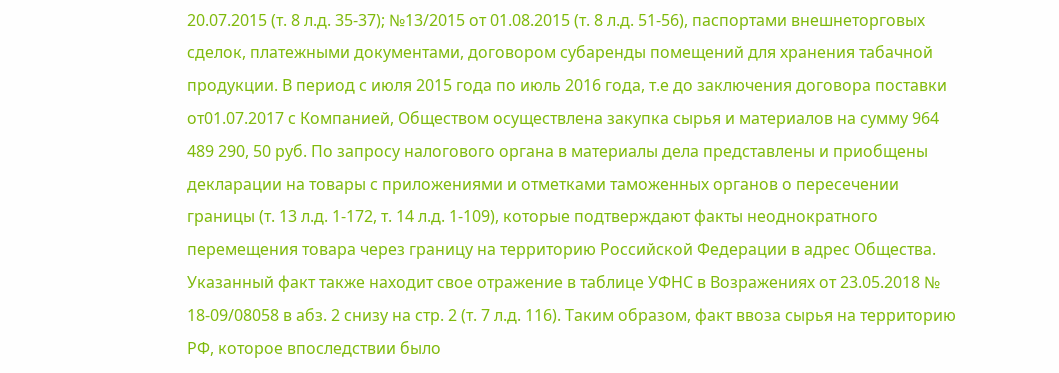20.07.2015 (т. 8 л.д. 35-37); №13/2015 от 01.08.2015 (т. 8 л.д. 51-56), паспортами внешнеторговых сделок, платежными документами, договором субаренды помещений для хранения табачной продукции. В период с июля 2015 года по июль 2016 года, т.е до заключения договора поставки от01.07.2017 с Компанией, Обществом осуществлена закупка сырья и материалов на сумму 964 489 290, 50 руб. По запросу налогового органа в материалы дела представлены и приобщены декларации на товары с приложениями и отметками таможенных органов о пересечении границы (т. 13 л.д. 1-172, т. 14 л.д. 1-109), которые подтверждают факты неоднократного перемещения товара через границу на территорию Российской Федерации в адрес Общества. Указанный факт также находит свое отражение в таблице УФНС в Возражениях от 23.05.2018 № 18-09/08058 в абз. 2 снизу на стр. 2 (т. 7 л.д. 116). Таким образом, факт ввоза сырья на территорию РФ, которое впоследствии было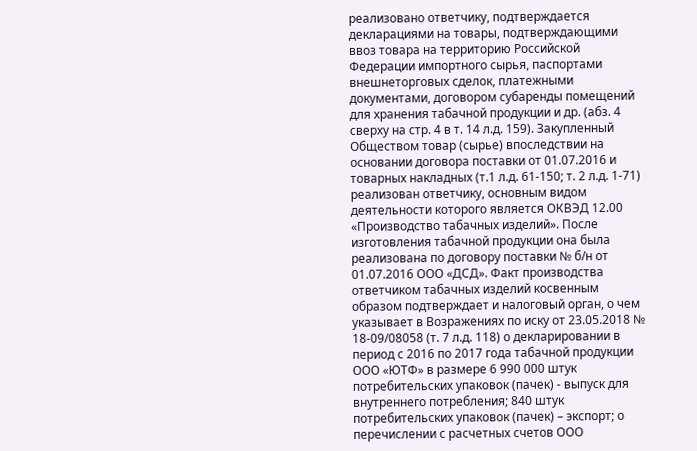реализовано ответчику, подтверждается декларациями на товары, подтверждающими ввоз товара на территорию Российской Федерации импортного сырья, паспортами внешнеторговых сделок, платежными документами, договором субаренды помещений для хранения табачной продукции и др. (абз. 4 сверху на стр. 4 в т. 14 л.д. 159). Закупленный Обществом товар (сырье) впоследствии на основании договора поставки от 01.07.2016 и товарных накладных (т.1 л.д. 61-150; т. 2 л.д. 1-71) реализован ответчику, основным видом деятельности которого является ОКВЭД 12.00 «Производство табачных изделий». После изготовления табачной продукции она была реализована по договору поставки № б/н от 01.07.2016 ООО «ДСД». Факт производства ответчиком табачных изделий косвенным образом подтверждает и налоговый орган, о чем указывает в Возражениях по иску от 23.05.2018 № 18-09/08058 (т. 7 л.д. 118) о декларировании в период с 2016 по 2017 года табачной продукции ООО «ЮТФ» в размере 6 990 000 штук потребительских упаковок (пачек) - выпуск для внутреннего потребления; 840 штук потребительских упаковок (пачек) – экспорт; о перечислении с расчетных счетов ООО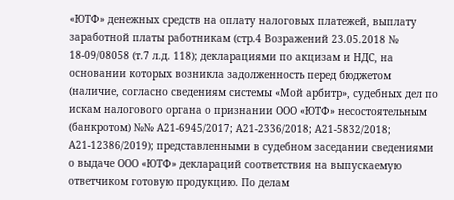«ЮТФ» денежных средств на оплату налоговых платежей, выплату заработной платы работникам (стр.4 Возражений 23.05.2018 № 18-09/08058 (т.7 л.д. 118); декларациями по акцизам и НДС, на основании которых возникла задолженность перед бюджетом (наличие, согласно сведениям системы «Мой арбитр», судебных дел по искам налогового органа о признании ООО «ЮТФ» несостоятельным (банкротом) №№ А21-6945/2017; А21-2336/2018; А21-5832/2018; А21-12386/2019); представленными в судебном заседании сведениями о выдаче ООО «ЮТФ» деклараций соответствия на выпускаемую ответчиком готовую продукцию. По делам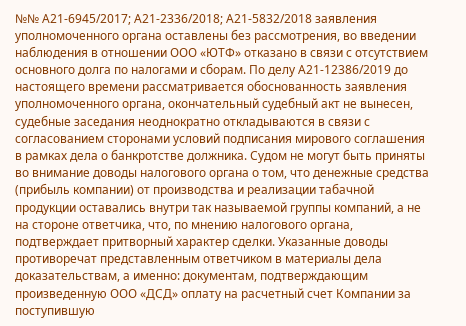№№ А21-6945/2017; А21-2336/2018; А21-5832/2018 заявления уполномоченного органа оставлены без рассмотрения, во введении наблюдения в отношении ООО «ЮТФ» отказано в связи с отсутствием основного долга по налогами и сборам. По делу А21-12386/2019 до настоящего времени рассматривается обоснованность заявления уполномоченного органа, окончательный судебный акт не вынесен, судебные заседания неоднократно откладываются в связи с согласованием сторонами условий подписания мирового соглашения в рамках дела о банкротстве должника. Судом не могут быть приняты во внимание доводы налогового органа о том, что денежные средства (прибыль компании) от производства и реализации табачной продукции оставались внутри так называемой группы компаний, а не на стороне ответчика, что, по мнению налогового органа, подтверждает притворный характер сделки. Указанные доводы противоречат представленным ответчиком в материалы дела доказательствам, а именно: документам, подтверждающим произведенную ООО «ДСД» оплату на расчетный счет Компании за поступившую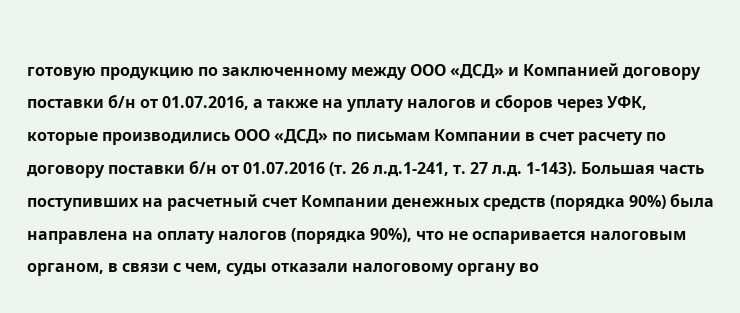готовую продукцию по заключенному между ООО «ДСД» и Компанией договору поставки б/н от 01.07.2016, а также на уплату налогов и сборов через УФК, которые производились ООО «ДСД» по письмам Компании в счет расчету по договору поставки б/н от 01.07.2016 (т. 26 л.д.1-241, т. 27 л.д. 1-143). Большая часть поступивших на расчетный счет Компании денежных средств (порядка 90%) была направлена на оплату налогов (порядка 90%), что не оспаривается налоговым органом, в связи с чем, суды отказали налоговому органу во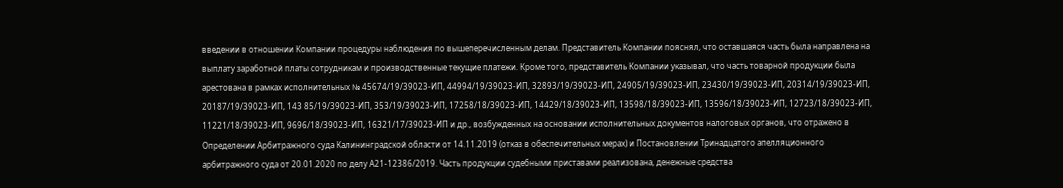введении в отношении Компании процедуры наблюдения по вышеперечисленным делам. Представитель Компании пояснял, что оставшаяся часть была направлена на выплату заработной платы сотрудникам и производственные текущие платежи. Кроме того, представитель Компании указывал, что часть товарной продукции была арестована в рамках исполнительных № 45674/19/39023-ИП, 44994/19/39023-ИП, 32893/19/39023-ИП, 24905/19/39023-ИП, 23430/19/39023-ИП, 20314/19/39023-ИП, 20187/19/39023-ИП, 143 85/19/39023-ИП, 353/19/39023-ИП, 17258/18/39023-ИП, 14429/18/39023-ИП, 13598/18/39023-ИП, 13596/18/39023-ИП, 12723/18/39023-ИП, 11221/18/39023-ИП, 9696/18/39023-ИП, 16321/17/39023-ИП и др., возбужденных на основании исполнительных документов налоговых органов, что отражено в Определении Арбитражного суда Калининградской области от 14.11.2019 (отказ в обеспечительных мерах) и Постановлении Тринадцатого апелляционного арбитражного суда от 20.01.2020 по делу А21-12386/2019. Часть продукции судебными приставами реализована, денежные средства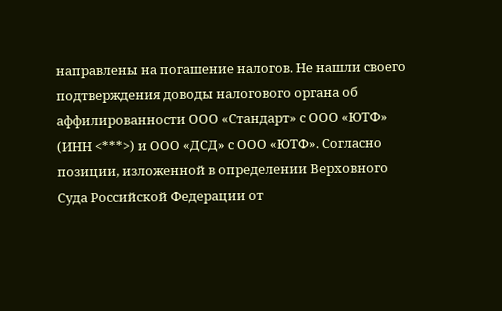направлены на погашение налогов. Не нашли своего подтверждения доводы налогового органа об аффилированности ООО «Стандарт» с ООО «ЮТФ» (ИНН <***>) и ООО «ДСД» с ООО «ЮТФ». Согласно позиции, изложенной в определении Верховного Суда Российской Федерации от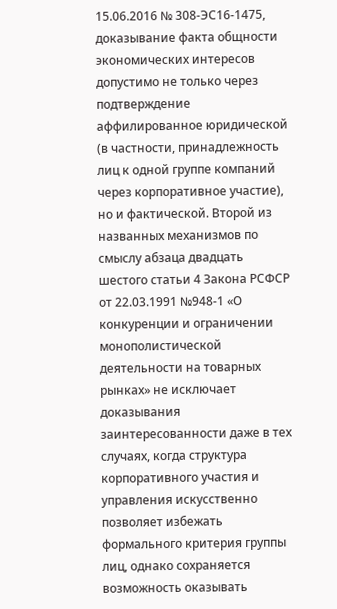15.06.2016 № 308-ЭС16-1475, доказывание факта общности экономических интересов допустимо не только через подтверждение аффилированное юридической (в частности, принадлежность лиц к одной группе компаний через корпоративное участие), но и фактической. Второй из названных механизмов по смыслу абзаца двадцать шестого статьи 4 Закона РСФСР от 22.03.1991 №948-1 «О конкуренции и ограничении монополистической деятельности на товарных рынках» не исключает доказывания заинтересованности даже в тех случаях, когда структура корпоративного участия и управления искусственно позволяет избежать формального критерия группы лиц, однако сохраняется возможность оказывать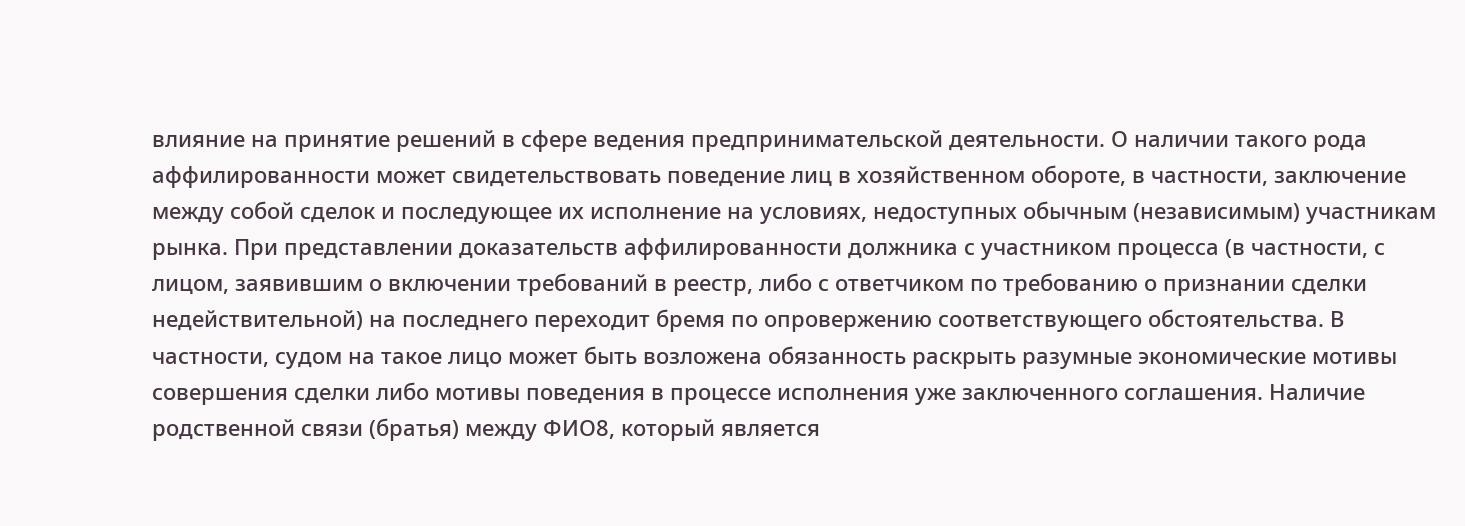влияние на принятие решений в сфере ведения предпринимательской деятельности. О наличии такого рода аффилированности может свидетельствовать поведение лиц в хозяйственном обороте, в частности, заключение между собой сделок и последующее их исполнение на условиях, недоступных обычным (независимым) участникам рынка. При представлении доказательств аффилированности должника с участником процесса (в частности, с лицом, заявившим о включении требований в реестр, либо с ответчиком по требованию о признании сделки недействительной) на последнего переходит бремя по опровержению соответствующего обстоятельства. В частности, судом на такое лицо может быть возложена обязанность раскрыть разумные экономические мотивы совершения сделки либо мотивы поведения в процессе исполнения уже заключенного соглашения. Наличие родственной связи (братья) между ФИО8, который является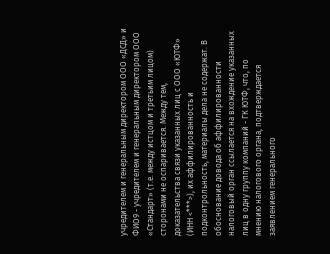учредителем и генеральным директором ООО «ДСД» и ФИО9 - учредителем и генеральным директором ООО «Стандарт» (т.е. между истцом и третьим лицом) сторонами не оспаривается. Между тем, доказательства связи указанных лиц с ООО «ЮТФ» (ИНН <***>), их аффилированность и подконтрольность, материалы дела не содержат. В обоснование довода об аффилированности налоговый орган ссылается на вхождение указанных лиц в одну группу компаний - ГК ЮТФ, что, по мнению налогового органа, подтверждается заявлением генерального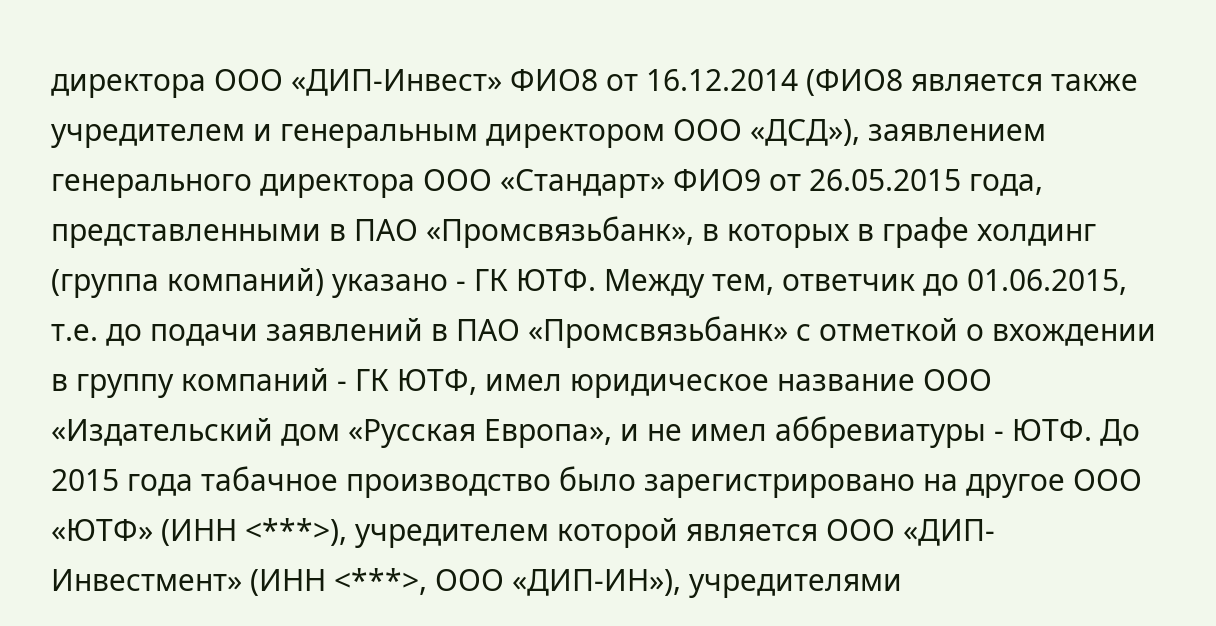директора ООО «ДИП-Инвест» ФИО8 от 16.12.2014 (ФИО8 является также учредителем и генеральным директором ООО «ДСД»), заявлением генерального директора ООО «Стандарт» ФИО9 от 26.05.2015 года, представленными в ПАО «Промсвязьбанк», в которых в графе холдинг (группа компаний) указано - ГК ЮТФ. Между тем, ответчик до 01.06.2015, т.е. до подачи заявлений в ПАО «Промсвязьбанк» с отметкой о вхождении в группу компаний - ГК ЮТФ, имел юридическое название ООО «Издательский дом «Русская Европа», и не имел аббревиатуры - ЮТФ. До 2015 года табачное производство было зарегистрировано на другое ООО «ЮТФ» (ИНН <***>), учредителем которой является ООО «ДИП-Инвестмент» (ИНН <***>, ООО «ДИП-ИН»), учредителями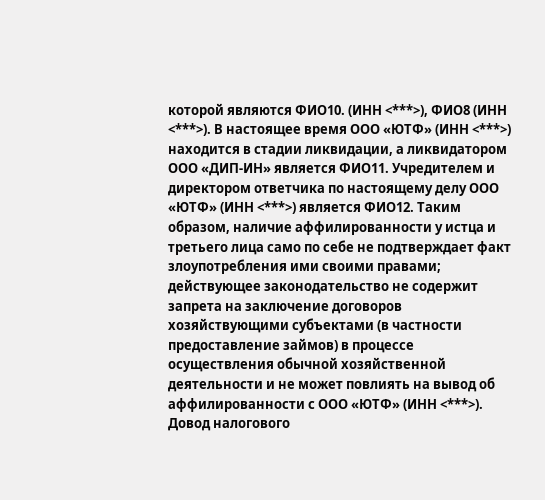которой являются ФИО10. (ИНН <***>), ФИО8 (ИНН <***>). В настоящее время ООО «ЮТФ» (ИНН <***>) находится в стадии ликвидации, а ликвидатором ООО «ДИП-ИН» является ФИО11. Учредителем и директором ответчика по настоящему делу ООО «ЮТФ» (ИНН <***>) является ФИО12. Таким образом, наличие аффилированности у истца и третьего лица само по себе не подтверждает факт злоупотребления ими своими правами; действующее законодательство не содержит запрета на заключение договоров хозяйствующими субъектами (в частности предоставление займов) в процессе осуществления обычной хозяйственной деятельности и не может повлиять на вывод об аффилированности с ООО «ЮТФ» (ИНН <***>). Довод налогового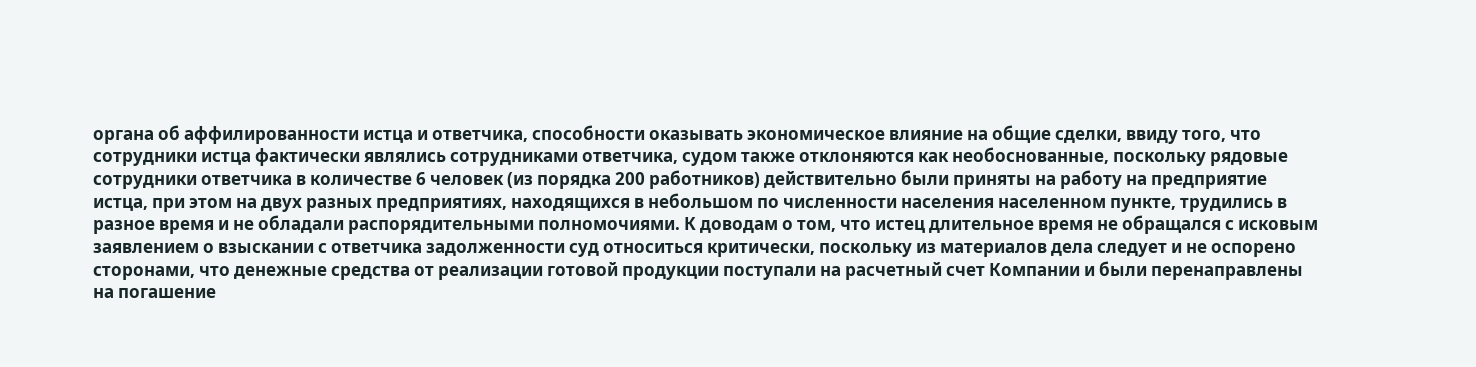органа об аффилированности истца и ответчика, способности оказывать экономическое влияние на общие сделки, ввиду того, что сотрудники истца фактически являлись сотрудниками ответчика, судом также отклоняются как необоснованные, поскольку рядовые сотрудники ответчика в количестве 6 человек (из порядка 200 работников) действительно были приняты на работу на предприятие истца, при этом на двух разных предприятиях, находящихся в небольшом по численности населения населенном пункте, трудились в разное время и не обладали распорядительными полномочиями. К доводам о том, что истец длительное время не обращался с исковым заявлением о взыскании с ответчика задолженности суд относиться критически, поскольку из материалов дела следует и не оспорено сторонами, что денежные средства от реализации готовой продукции поступали на расчетный счет Компании и были перенаправлены на погашение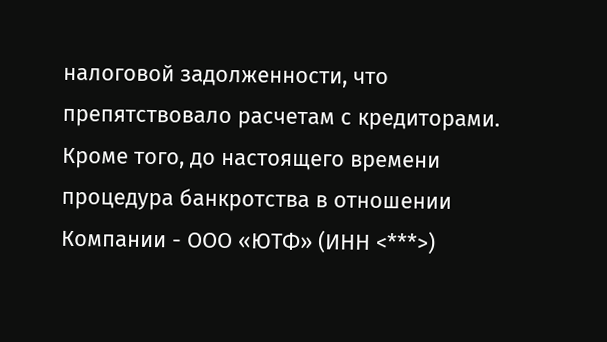налоговой задолженности, что препятствовало расчетам с кредиторами. Кроме того, до настоящего времени процедура банкротства в отношении Компании - ООО «ЮТФ» (ИНН <***>)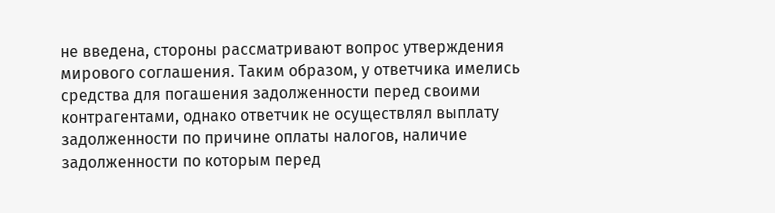не введена, стороны рассматривают вопрос утверждения мирового соглашения. Таким образом, у ответчика имелись средства для погашения задолженности перед своими контрагентами, однако ответчик не осуществлял выплату задолженности по причине оплаты налогов, наличие задолженности по которым перед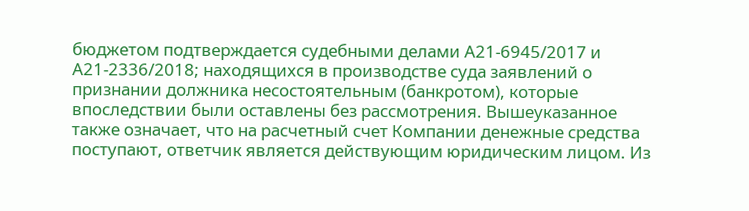бюджетом подтверждается судебными делами А21-6945/2017 и А21-2336/2018; находящихся в производстве суда заявлений о признании должника несостоятельным (банкротом), которые впоследствии были оставлены без рассмотрения. Вышеуказанное также означает, что на расчетный счет Компании денежные средства поступают, ответчик является действующим юридическим лицом. Из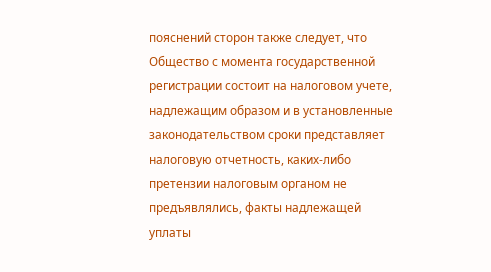пояснений сторон также следует, что Общество с момента государственной регистрации состоит на налоговом учете, надлежащим образом и в установленные законодательством сроки представляет налоговую отчетность, каких-либо претензии налоговым органом не предъявлялись, факты надлежащей уплаты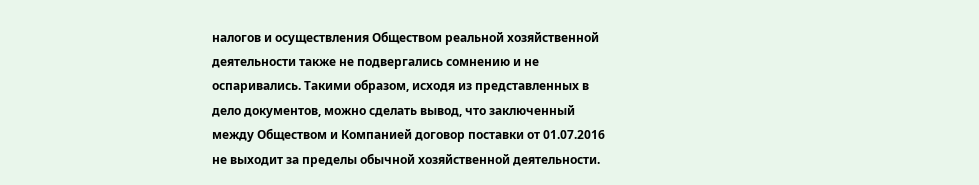налогов и осуществления Обществом реальной хозяйственной деятельности также не подвергались сомнению и не оспаривались. Такими образом, исходя из представленных в дело документов, можно сделать вывод, что заключенный между Обществом и Компанией договор поставки от 01.07.2016 не выходит за пределы обычной хозяйственной деятельности.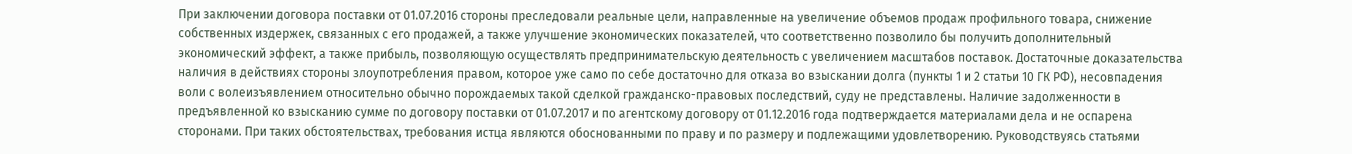При заключении договора поставки от 01.07.2016 стороны преследовали реальные цели, направленные на увеличение объемов продаж профильного товара, снижение собственных издержек, связанных с его продажей, а также улучшение экономических показателей, что соответственно позволило бы получить дополнительный экономический эффект, а также прибыль, позволяющую осуществлять предпринимательскую деятельность с увеличением масштабов поставок. Достаточные доказательства наличия в действиях стороны злоупотребления правом, которое уже само по себе достаточно для отказа во взыскании долга (пункты 1 и 2 статьи 10 ГК РФ), несовпадения воли с волеизъявлением относительно обычно порождаемых такой сделкой гражданско-правовых последствий, суду не представлены. Наличие задолженности в предъявленной ко взысканию сумме по договору поставки от 01.07.2017 и по агентскому договору от 01.12.2016 года подтверждается материалами дела и не оспарена сторонами. При таких обстоятельствах, требования истца являются обоснованными по праву и по размеру и подлежащими удовлетворению. Руководствуясь статьями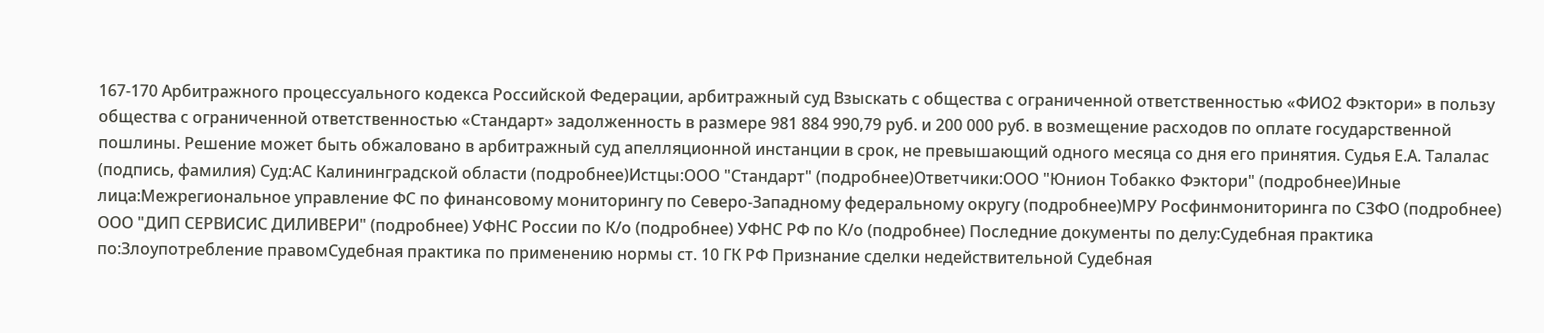167-170 Арбитражного процессуального кодекса Российской Федерации, арбитражный суд Взыскать с общества с ограниченной ответственностью «ФИО2 Фэктори» в пользу общества с ограниченной ответственностью «Стандарт» задолженность в размере 981 884 990,79 руб. и 200 000 руб. в возмещение расходов по оплате государственной пошлины. Решение может быть обжаловано в арбитражный суд апелляционной инстанции в срок, не превышающий одного месяца со дня его принятия. Судья Е.А. Талалас (подпись, фамилия) Суд:АС Калининградской области (подробнее)Истцы:ООО "Стандарт" (подробнее)Ответчики:ООО "Юнион Тобакко Фэктори" (подробнее)Иные лица:Межрегиональное управление ФС по финансовому мониторингу по Северо-Западному федеральному округу (подробнее)МРУ Росфинмониторинга по СЗФО (подробнее) ООО "ДИП СЕРВИСИС ДИЛИВЕРИ" (подробнее) УФНС России по К/о (подробнее) УФНС РФ по К/о (подробнее) Последние документы по делу:Судебная практика по:Злоупотребление правомСудебная практика по применению нормы ст. 10 ГК РФ Признание сделки недействительной Судебная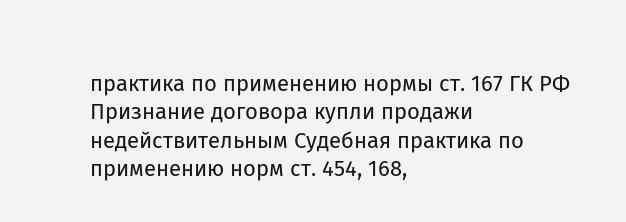практика по применению нормы ст. 167 ГК РФ Признание договора купли продажи недействительным Судебная практика по применению норм ст. 454, 168,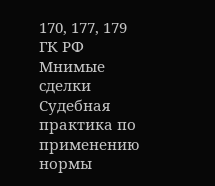170, 177, 179 ГК РФ
Мнимые сделки Судебная практика по применению нормы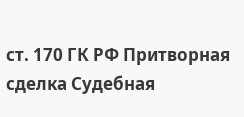ст. 170 ГК РФ Притворная сделка Судебная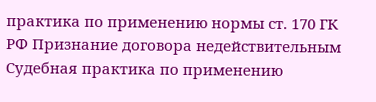практика по применению нормы ст. 170 ГК РФ Признание договора недействительным Судебная практика по применению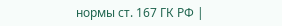нормы ст. 167 ГК РФ |